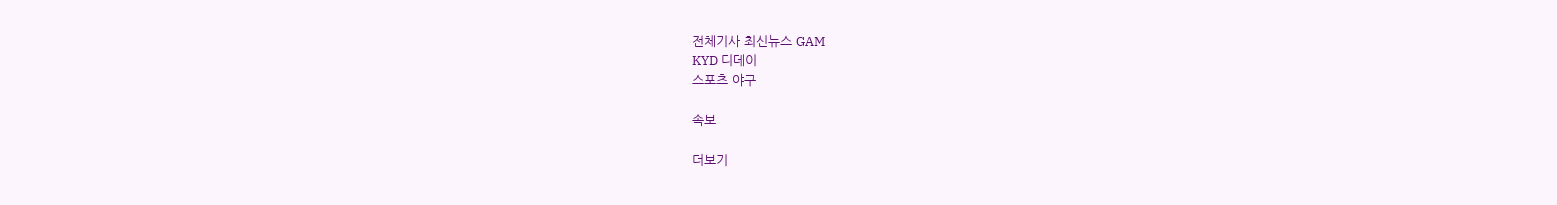전체기사 최신뉴스 GAM
KYD 디데이
스포츠 야구

속보

더보기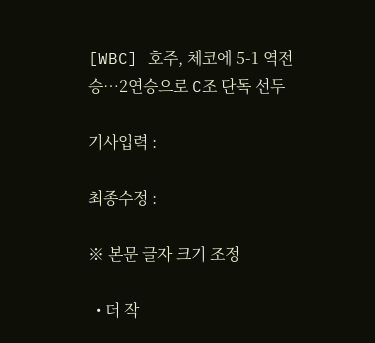[WBC] 호주, 체코에 5-1 역전승…2연승으로 C조 단독 선두

기사입력 :

최종수정 :

※ 본문 글자 크기 조정

  • 더 작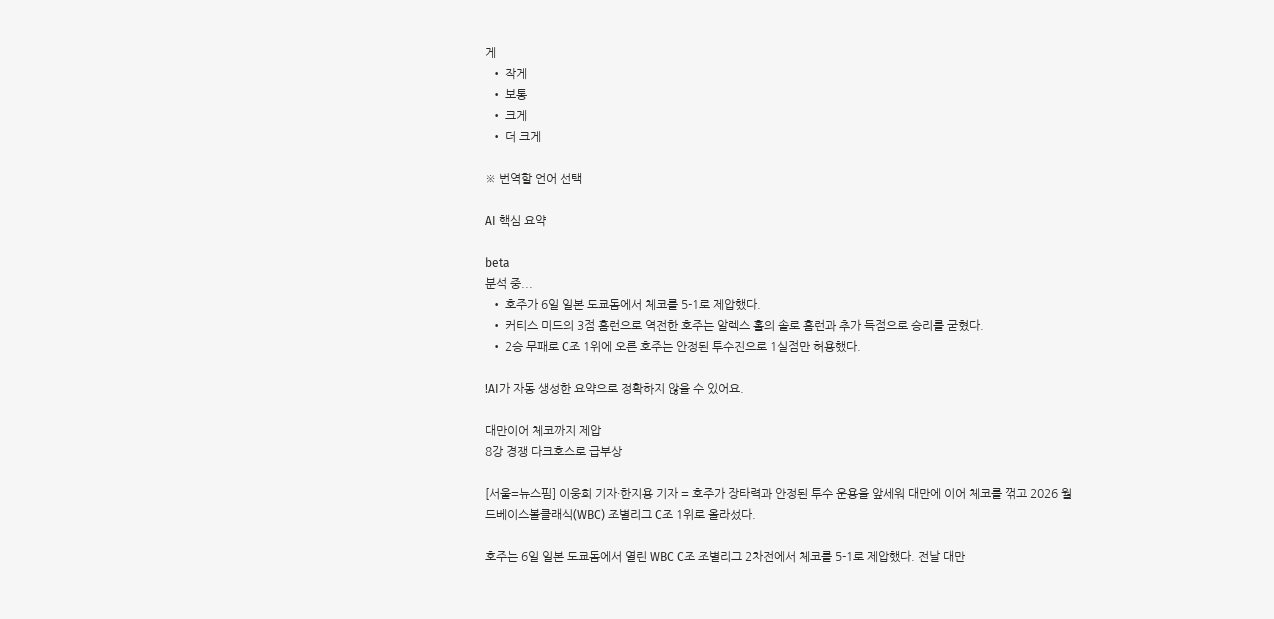게
  • 작게
  • 보통
  • 크게
  • 더 크게

※ 번역할 언어 선택

AI 핵심 요약

beta
분석 중...
  • 호주가 6일 일본 도쿄돔에서 체코를 5-1로 제압했다.
  • 커티스 미드의 3점 홈런으로 역전한 호주는 알렉스 홀의 솔로 홈런과 추가 득점으로 승리를 굳혔다.
  • 2승 무패로 C조 1위에 오른 호주는 안정된 투수진으로 1실점만 허용했다.

!AI가 자동 생성한 요약으로 정확하지 않을 수 있어요.

대만이어 체코까지 제압
8강 경쟁 다크호스로 급부상

[서울=뉴스핌] 이웅희 기자·한지용 기자 = 호주가 장타력과 안정된 투수 운용을 앞세워 대만에 이어 체코를 꺾고 2026 월드베이스볼클래식(WBC) 조별리그 C조 1위로 올라섰다.

호주는 6일 일본 도쿄돔에서 열린 WBC C조 조별리그 2차전에서 체코를 5-1로 제압했다. 전날 대만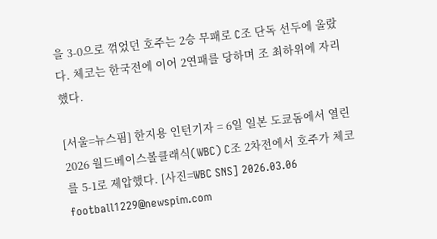을 3-0으로 꺾었던 호주는 2승 무패로 C조 단독 선두에 올랐다. 체코는 한국전에 이어 2연패를 당하며 조 최하위에 자리했다.

[서울=뉴스핌] 한지용 인턴기자 = 6일 일본 도쿄돔에서 열린 2026 월드베이스볼클래식(WBC) C조 2차전에서 호주가 체코를 5-1로 제압했다. [사진=WBC SNS] 2026.03.06 football1229@newspim.com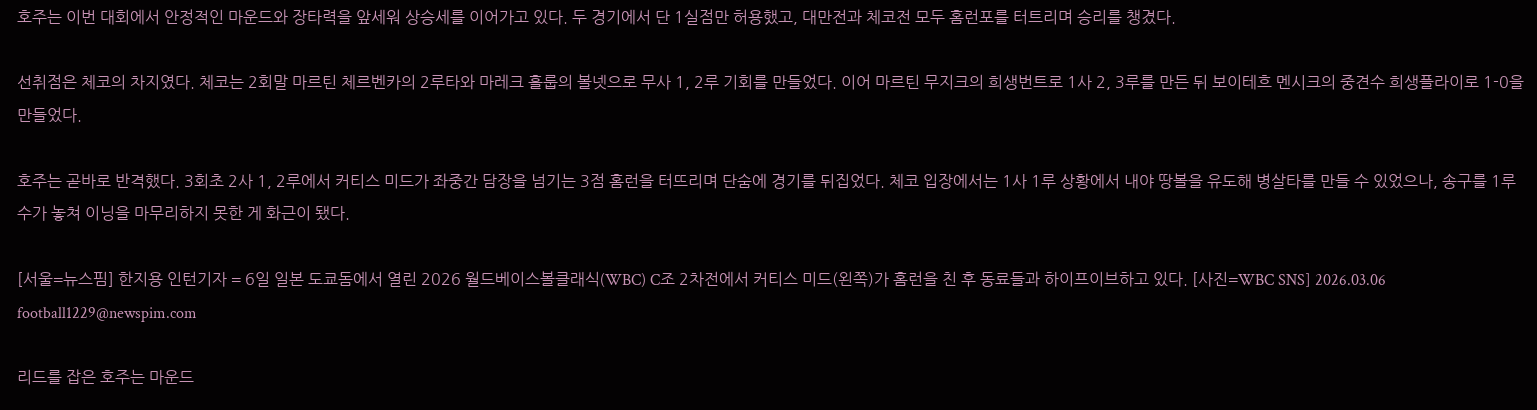호주는 이번 대회에서 안정적인 마운드와 장타력을 앞세워 상승세를 이어가고 있다. 두 경기에서 단 1실점만 허용했고, 대만전과 체코전 모두 홈런포를 터트리며 승리를 챙겼다.

선취점은 체코의 차지였다. 체코는 2회말 마르틴 체르벤카의 2루타와 마레크 흘룹의 볼넷으로 무사 1, 2루 기회를 만들었다. 이어 마르틴 무지크의 희생번트로 1사 2, 3루를 만든 뒤 보이테흐 멘시크의 중견수 희생플라이로 1-0을 만들었다.

호주는 곧바로 반격했다. 3회초 2사 1, 2루에서 커티스 미드가 좌중간 담장을 넘기는 3점 홈런을 터뜨리며 단숨에 경기를 뒤집었다. 체코 입장에서는 1사 1루 상황에서 내야 땅볼을 유도해 병살타를 만들 수 있었으나, 송구를 1루수가 놓쳐 이닝을 마무리하지 못한 게 화근이 됐다.

[서울=뉴스핌] 한지용 인턴기자 = 6일 일본 도쿄돔에서 열린 2026 월드베이스볼클래식(WBC) C조 2차전에서 커티스 미드(왼쪽)가 홈런을 친 후 동료들과 하이프이브하고 있다. [사진=WBC SNS] 2026.03.06 football1229@newspim.com

리드를 잡은 호주는 마운드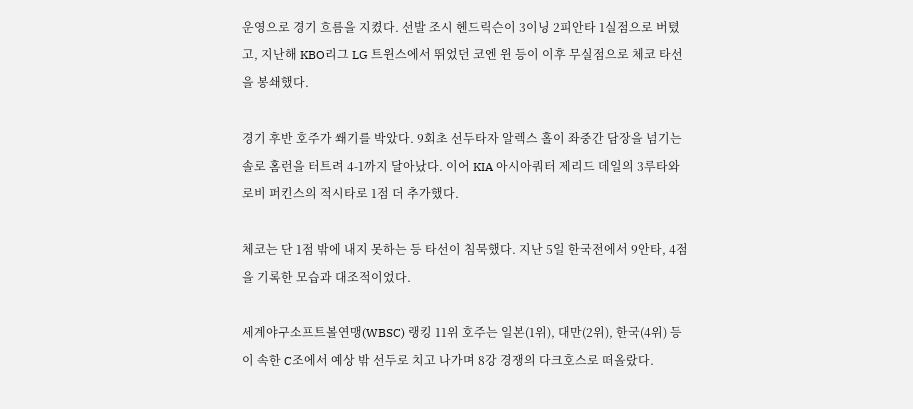운영으로 경기 흐름을 지켰다. 선발 조시 헨드릭슨이 3이닝 2피안타 1실점으로 버텼고, 지난해 KBO리그 LG 트윈스에서 뛰었던 코엔 윈 등이 이후 무실점으로 체코 타선을 봉쇄했다.

경기 후반 호주가 쐐기를 박았다. 9회초 선두타자 알렉스 홀이 좌중간 담장을 넘기는 솔로 홈런을 터트려 4-1까지 달아났다. 이어 KIA 아시아쿼터 제리드 데일의 3루타와 로비 퍼킨스의 적시타로 1점 더 추가했다.

체코는 단 1점 밖에 내지 못하는 등 타선이 침묵했다. 지난 5일 한국전에서 9안타, 4점을 기록한 모습과 대조적이었다.

세계야구소프트볼연맹(WBSC) 랭킹 11위 호주는 일본(1위), 대만(2위), 한국(4위) 등이 속한 C조에서 예상 밖 선두로 치고 나가며 8강 경쟁의 다크호스로 떠올랐다.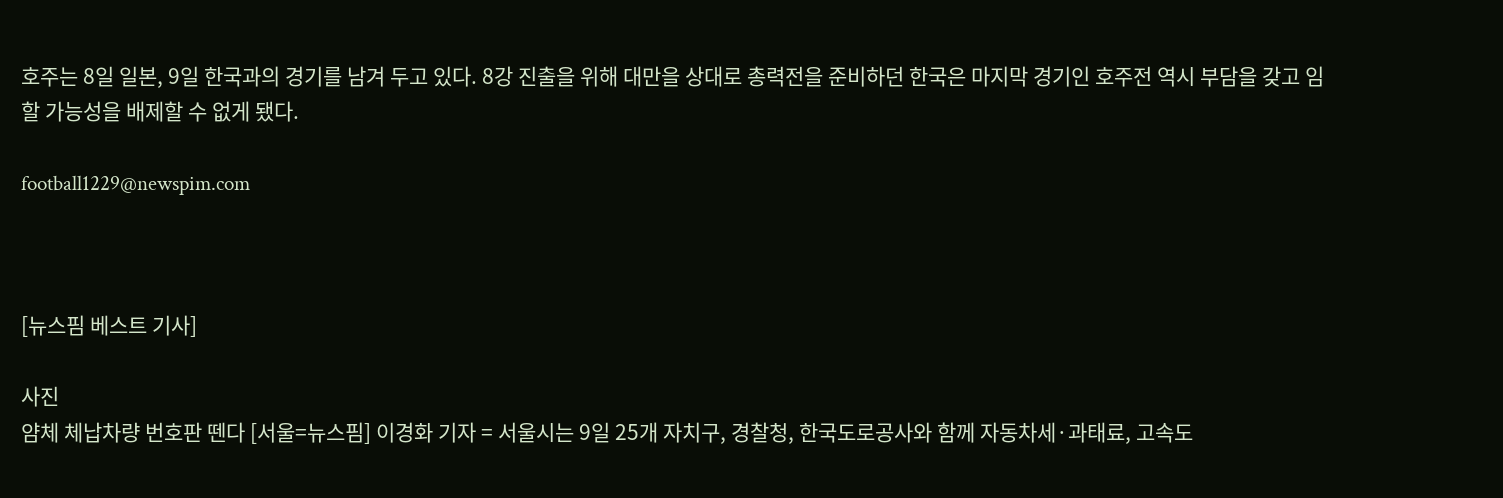호주는 8일 일본, 9일 한국과의 경기를 남겨 두고 있다. 8강 진출을 위해 대만을 상대로 총력전을 준비하던 한국은 마지막 경기인 호주전 역시 부담을 갖고 임할 가능성을 배제할 수 없게 됐다.

football1229@newspim.com



[뉴스핌 베스트 기사]

사진
얌체 체납차량 번호판 뗀다 [서울=뉴스핌] 이경화 기자 = 서울시는 9일 25개 자치구, 경찰청, 한국도로공사와 함께 자동차세·과태료, 고속도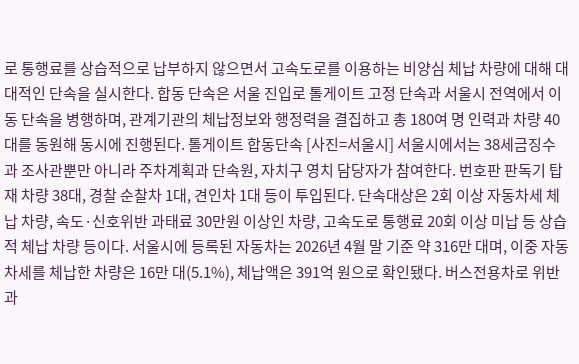로 통행료를 상습적으로 납부하지 않으면서 고속도로를 이용하는 비양심 체납 차량에 대해 대대적인 단속을 실시한다. 합동 단속은 서울 진입로 톨게이트 고정 단속과 서울시 전역에서 이동 단속을 병행하며, 관계기관의 체납정보와 행정력을 결집하고 총 180여 명 인력과 차량 40대를 동원해 동시에 진행된다. 톨게이트 합동단속 [사진=서울시] 서울시에서는 38세금징수과 조사관뿐만 아니라 주차계획과 단속원, 자치구 영치 담당자가 참여한다. 번호판 판독기 탑재 차량 38대, 경찰 순찰차 1대, 견인차 1대 등이 투입된다. 단속대상은 2회 이상 자동차세 체납 차량, 속도·신호위반 과태료 30만원 이상인 차량, 고속도로 통행료 20회 이상 미납 등 상습적 체납 차량 등이다. 서울시에 등록된 자동차는 2026년 4월 말 기준 약 316만 대며, 이중 자동차세를 체납한 차량은 16만 대(5.1%), 체납액은 391억 원으로 확인됐다. 버스전용차로 위반 과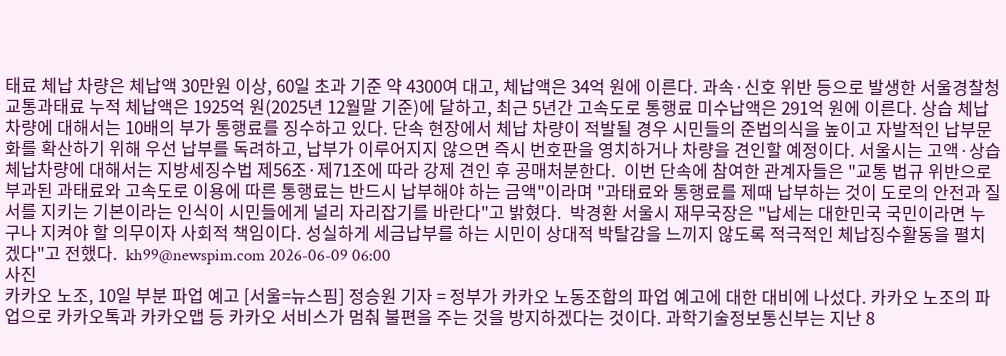태료 체납 차량은 체납액 30만원 이상, 60일 초과 기준 약 4300여 대고, 체납액은 34억 원에 이른다. 과속·신호 위반 등으로 발생한 서울경찰청 교통과태료 누적 체납액은 1925억 원(2025년 12월말 기준)에 달하고, 최근 5년간 고속도로 통행료 미수납액은 291억 원에 이른다. 상습 체납 차량에 대해서는 10배의 부가 통행료를 징수하고 있다. 단속 현장에서 체납 차량이 적발될 경우 시민들의 준법의식을 높이고 자발적인 납부문화를 확산하기 위해 우선 납부를 독려하고, 납부가 이루어지지 않으면 즉시 번호판을 영치하거나 차량을 견인할 예정이다. 서울시는 고액·상습 체납차량에 대해서는 지방세징수법 제56조·제71조에 따라 강제 견인 후 공매처분한다.  이번 단속에 참여한 관계자들은 "교통 법규 위반으로 부과된 과태료와 고속도로 이용에 따른 통행료는 반드시 납부해야 하는 금액"이라며 "과태료와 통행료를 제때 납부하는 것이 도로의 안전과 질서를 지키는 기본이라는 인식이 시민들에게 널리 자리잡기를 바란다"고 밝혔다.  박경환 서울시 재무국장은 "납세는 대한민국 국민이라면 누구나 지켜야 할 의무이자 사회적 책임이다. 성실하게 세금납부를 하는 시민이 상대적 박탈감을 느끼지 않도록 적극적인 체납징수활동을 펼치겠다"고 전했다.  kh99@newspim.com 2026-06-09 06:00
사진
카카오 노조, 10일 부분 파업 예고 [서울=뉴스핌] 정승원 기자 = 정부가 카카오 노동조합의 파업 예고에 대한 대비에 나섰다. 카카오 노조의 파업으로 카카오톡과 카카오맵 등 카카오 서비스가 멈춰 불편을 주는 것을 방지하겠다는 것이다. 과학기술정보통신부는 지난 8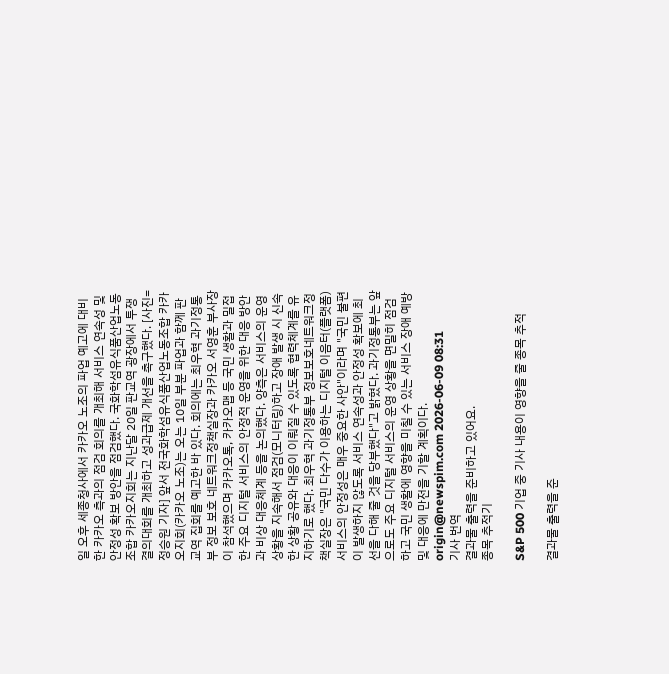일 오후 세종청사에서 카카오 노조의 파업 예고에 대비한 카카오 측과의 점검 회의를 개최해 서비스 연속성 및 안정성 확보 방안을 점검했다. 국화학섬유식품산업노동조합 카카오지회는 지난달 20일 판교역 광장에서 투쟁결의대회를 개최하고 성과급제 개선을 촉구했다. [사진= 정승원 기자] 앞서 전국화학섬유식품산업노동조합 카카오지회(카카오 노조)는 오는 10일 부분 파업과 함께 판교역 집회를 예고한 바 있다. 회의에는 최우혁 과기정통부 정보 보호 네트워크정책실장과 카카오 서영훈 부사장이 참석했으며 카카오톡, 카카오맵 등 국민 생활과 밀접한 주요 디지털 서비스의 안정적 운영을 위한 대응 방안과 비상 대응체계 등을 논의했다. 양측은 서비스의 운영 상황을 지속해서 점검(모니터링)하고 장애 발생 시 신속한 상황 공유와 대응이 이뤄질 수 있도록 협력체계를 유지하기로 했다. 최우혁 과기정통부 정보보호네트워크정책실장은 "국민 다수가 이용하는 디지털 이음터(플랫폼) 서비스의 안정성은 매우 중요한 사안"이라며 "국민 불편이 발생하지 않도록 서비스 연속성과 안정성 확보에 최선을 다해 줄 것을 당부했다"고 밝혔다. 과기정통부는 앞으로도 주요 디지털 서비스의 운영 상황을 면밀히 점검하고 국민 생활에 영향을 미칠 수 있는 서비스 장애 예방 및 대응에 만전을 기할 계획이다. origin@newspim.com 2026-06-09 08:31
기사 번역
결과물 출력을 준비하고 있어요.
종목 추적기

S&P 500 기업 중 기사 내용이 영향을 줄 종목 추적

결과물 출력을 준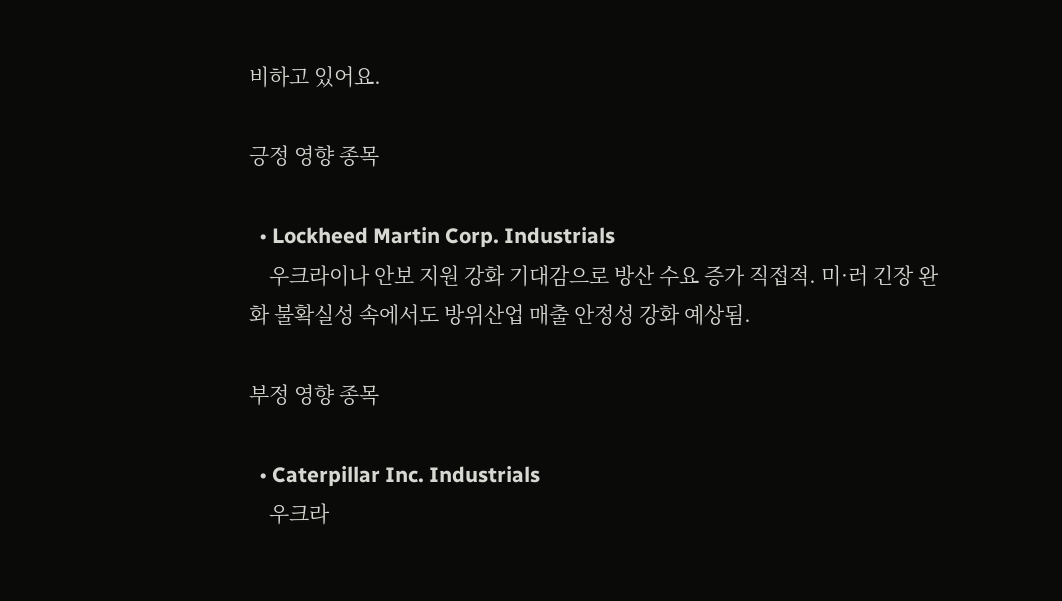비하고 있어요.

긍정 영향 종목

  • Lockheed Martin Corp. Industrials
    우크라이나 안보 지원 강화 기대감으로 방산 수요 증가 직접적. 미·러 긴장 완화 불확실성 속에서도 방위산업 매출 안정성 강화 예상됨.

부정 영향 종목

  • Caterpillar Inc. Industrials
    우크라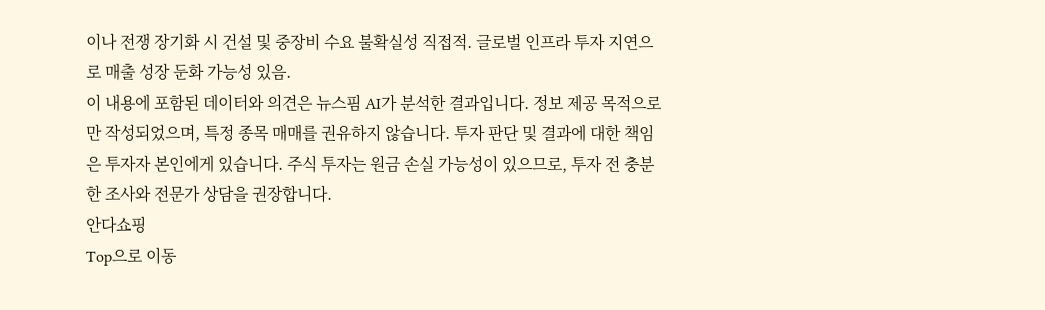이나 전쟁 장기화 시 건설 및 중장비 수요 불확실성 직접적. 글로벌 인프라 투자 지연으로 매출 성장 둔화 가능성 있음.
이 내용에 포함된 데이터와 의견은 뉴스핌 AI가 분석한 결과입니다. 정보 제공 목적으로만 작성되었으며, 특정 종목 매매를 권유하지 않습니다. 투자 판단 및 결과에 대한 책임은 투자자 본인에게 있습니다. 주식 투자는 원금 손실 가능성이 있으므로, 투자 전 충분한 조사와 전문가 상담을 권장합니다.
안다쇼핑
Top으로 이동